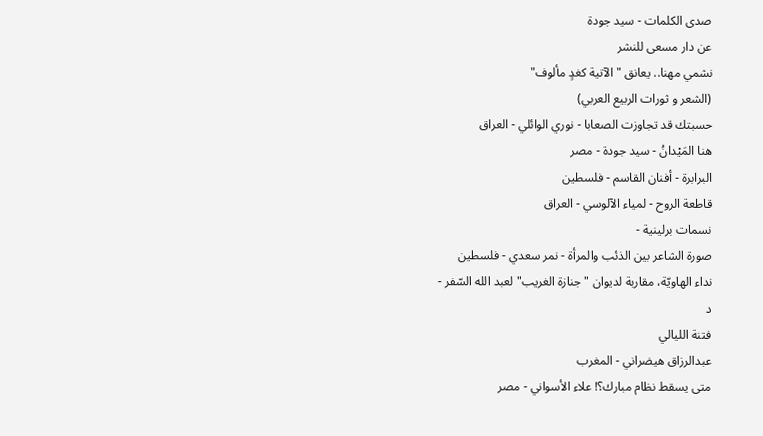صدى الكلمات - سيد جودة
عن دار مسعى للنشر
نشمي مهنا.. يعانق "الآتية كغدٍ مألوف"
(الشعر و ثورات الربيع العربي)
حسبتك قد تجاوزت الصعابا - نوري الوائلي - العراق
هنا المَيْدانُ - سيد جودة - مصر
البرابرة - أفنان القاسم - فلسطين
قاطعة الروح - لمياء الآلوسي - العراق
نسمات برلينية -
صورة الشاعر بين الذئب والمرأة - نمر سعدي - فلسطين
نداء الهاويّة، مقاربة لديوان "جنازة الغريب" لعبد الله السّفر -
د
فتنة الليالي
عبدالرزاق هيضراني - المغرب
متى يسقط نظام مبارك؟! علاء الأسواني - مصر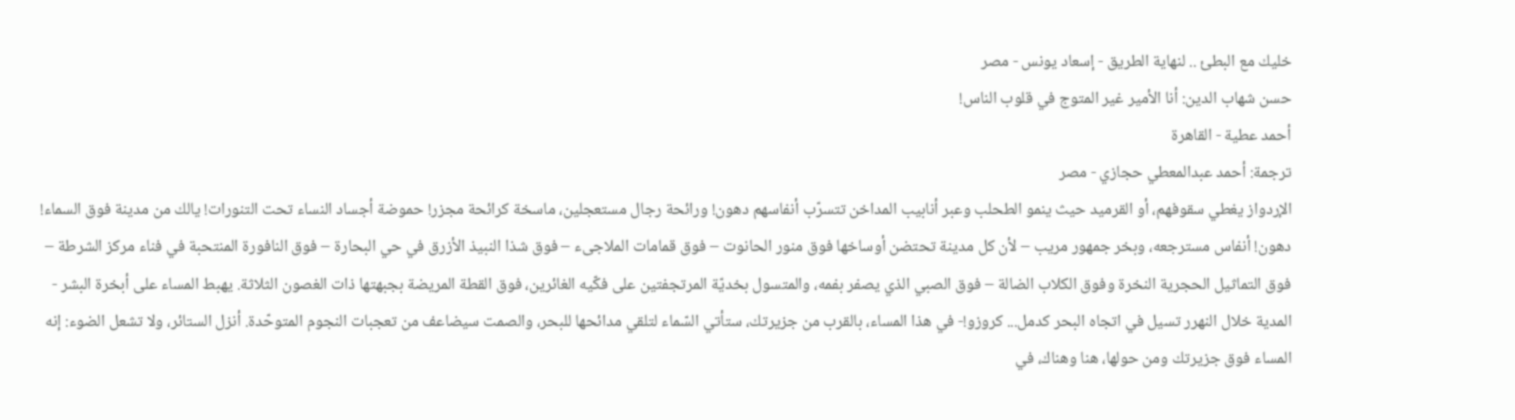خليك مع البطئ .. لنهاية الطريق - إسعاد يونس - مصر
حسن شهاب الدين: أنا الأمير غير المتوج في قلوب الناس!
أحمد عطية - القاهرة
ترجمة: أحمد عبدالمعطي حجازي - مصر
الإردواز يغطي سقوفهم، أو القرميد حيث ينمو الطحلب وعبر أنابيب المداخن تتسرّب أنفاسهم دهون! ورائحة رجال مستعجلين، ماسخة كرائحة مجزر! حموضة أجساد النساء تحت التنورات! يالك من مدينة فوق السماء! دهون! أنفاس مسترجعه، وبخر جمهور مريب – لأن كل مدينة تحتضن أوساخها فوق منور الحانوت – فوق قمامات الملاجىء – فوق شذا النبيذ الأزرق في حي البحارة – فوق النافورة المنتحبة في فناء مركز الشرطة – فوق التماثيل الحجرية النخرة وفوق الكلاب الضالة – فوق الصبي الذي يصفر بفمه، والمتسول بخديّة المرتجفتين على فكّيه الغائرين، فوق القطة المريضة بجبهتها ذات الغصون الثلاثة. يهبط المساء على أبخرة البشر - المدية خلال النهرر تسيل في اتجاه البحر كدمل... كروزو!- في هذا المساء، بالقرب من جزيرتك، ستأتي السّماء لتلقي مدائحها للبحر، والصمت سيضاعف من تعجبات النجوم المتوحّدة. أنزل الستائر، ولا تشعل الضوء: إنه المساء فوق جزيرتك ومن حولها، هنا وهناك، في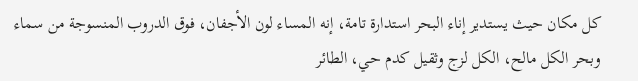كل مكان حيث يستدير إناء البحر استدارة تامة، إنه المساء لون الأجفان، فوق الدروب المنسوجة من سماء وبحر الكل مالح، الكل لزج وثقيل كدم حي، الطائر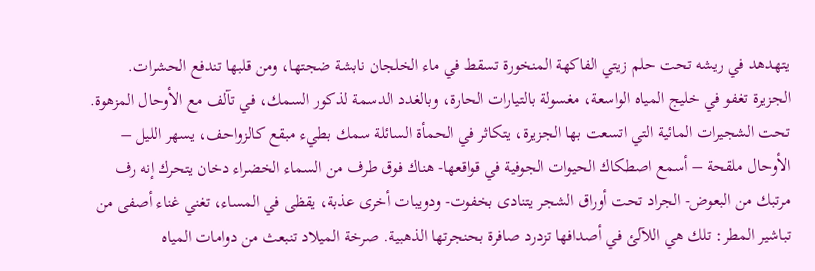يتهدهد في ريشه تحت حلم زيتي الفاكهة المنخورة تسقط في ماء الخلجان نابشة ضجتها، ومن قلبها تندفع الحشرات. الجزيرة تغفو في خليج المياه الواسعة، مغسولة بالتيارات الحارة، وبالغدد الدسمة لذكور السمك، في تآلف مع الأوحال المزهوة. تحت الشجيرات المائية التي اتسعت بها الجزيرة، يتكاثر في الحمأة السائلة سمك بطيء مبقع كالزواحف، يسهر الليل – الأوحال ملقحة – أسمع اصطكاك الحيوات الجوفية في قواقعها- هناك فوق طرف من السماء الخضراء دخان يتحرك إنه رف مرتبك من البعوض- الجراد تحت أوراق الشجر يتنادى بخفوت- ودويبات أخرى عذبة، يقظى في المساء، تغني غناء أصفى من تباشير المطر: تلك هي اللآلئ في أصدافها تزدرد صافرة بحنجرتها الذهبية. صرخة الميلاد تنبعث من دوامات المياه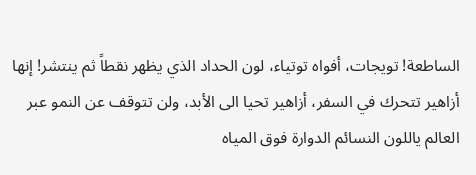الساطعة! تويجات، أفواه توتياء، لون الحداد الذي يظهر نقطاً ثم ينتشر! إنها أزاهير تتحرك في السفر، أزاهير تحيا الى الأبد، ولن تتوقف عن النمو عبر العالم ياللون النسائم الدوارة فوق المياه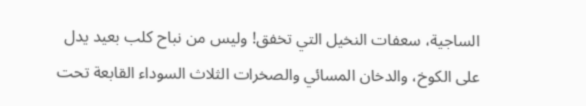الساجية، سعفات النخيل التي تخفق! وليس من نباح كلب بعيد يدل على الكوخ، والدخان المسائي والصخرات الثلاث السوداء القابعة تحت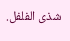شذى الفلفل.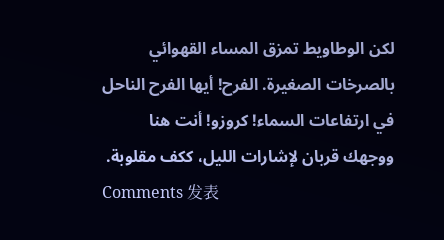لكن الوطاويط تمزق المساء القهوائي بالصرخات الصغيرة. الفرح! أيها الفرح الناحل في ارتفاعات السماء! كروزو! أنت هنا ووجهك قربان لإشارات الليل، ككف مقلوبة.
Comments 发表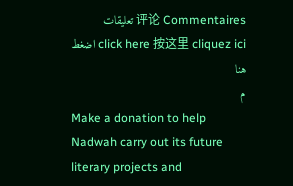评论 Commentaires تعليقات
click here 按这里 cliquez ici اضغط هنا
م
Make a donation to help Nadwah carry out its future literary projects and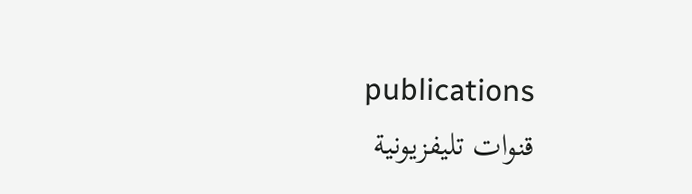publications
قنوات تليفزيونية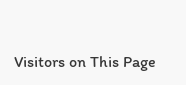Visitors on This Page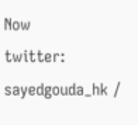Now
twitter: sayedgouda_hk /